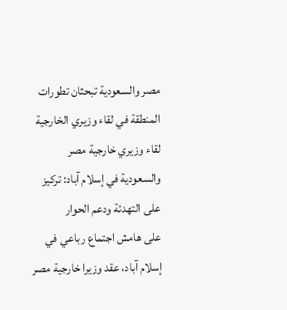مصر والسعودية تبحثان تطورات المنطقة في لقاء وزيري الخارجية
لقاء وزيري خارجية مصر والسعودية في إسلام آباد: تركيز على التهدئة ودعم الحوار
على هامش اجتماع رباعي في إسلام آباد، عقد وزيرا خارجية مصر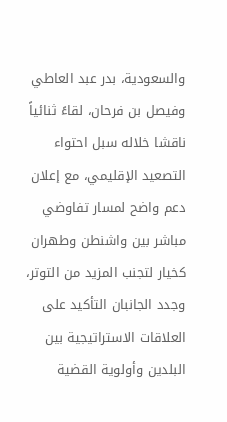والسعودية، بدر عبد العاطي وفيصل بن فرحان، لقاءً ثنائياً ناقشا خلاله سبل احتواء التصعيد الإقليمي، مع إعلان دعم واضح لمسار تفاوضي مباشر بين واشنطن وطهران كخيار لتجنب المزيد من التوتر، وجدد الجانبان التأكيد على العلاقات الاستراتيجية بين البلدين وأولوية القضية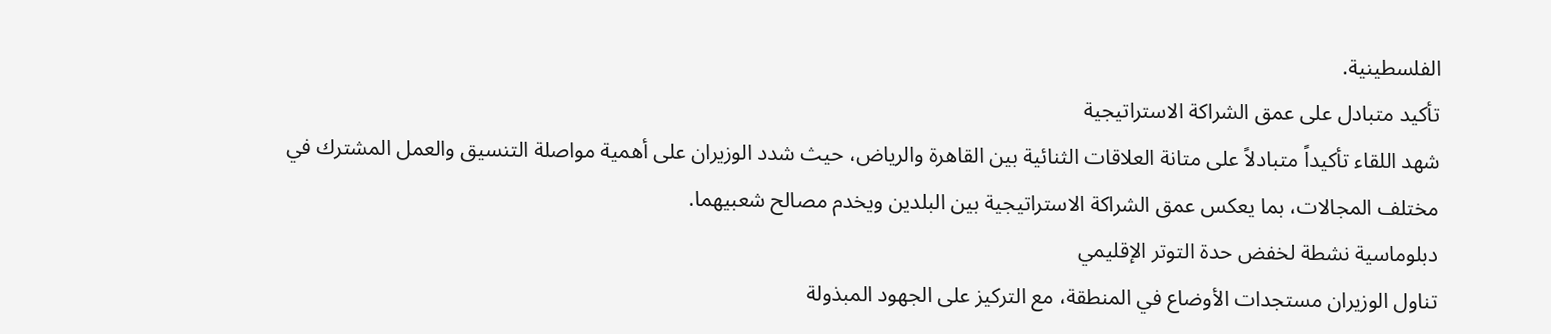الفلسطينية.
تأكيد متبادل على عمق الشراكة الاستراتيجية
شهد اللقاء تأكيداً متبادلاً على متانة العلاقات الثنائية بين القاهرة والرياض، حيث شدد الوزيران على أهمية مواصلة التنسيق والعمل المشترك في مختلف المجالات، بما يعكس عمق الشراكة الاستراتيجية بين البلدين ويخدم مصالح شعبيهما.
دبلوماسية نشطة لخفض حدة التوتر الإقليمي
تناول الوزيران مستجدات الأوضاع في المنطقة، مع التركيز على الجهود المبذولة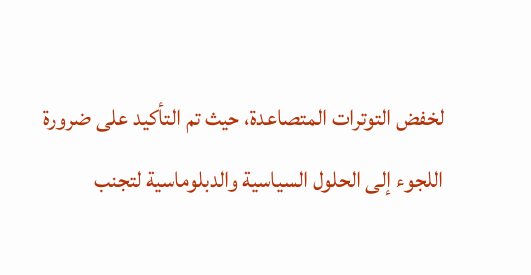لخفض التوترات المتصاعدة، حيث تم التأكيد على ضرورة اللجوء إلى الحلول السياسية والدبلوماسية لتجنب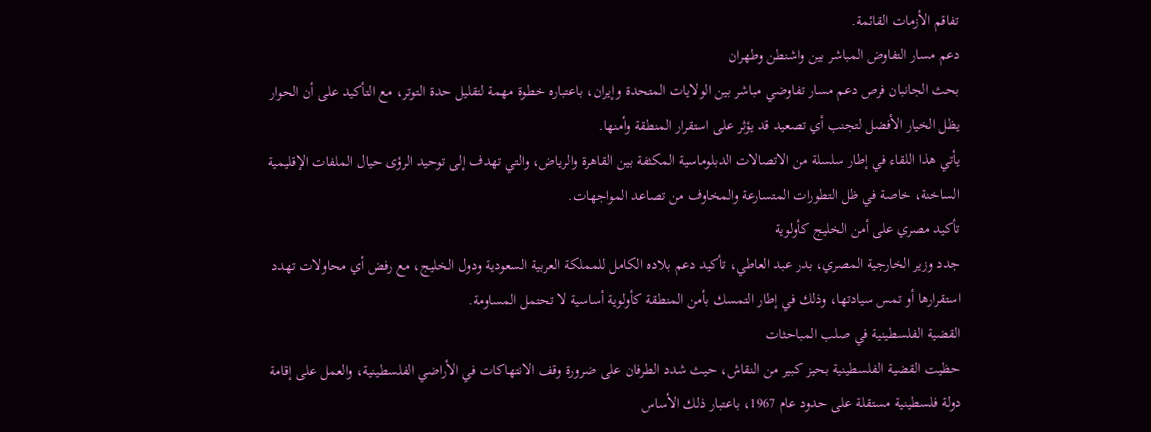تفاقم الأزمات القائمة.
دعم مسار التفاوض المباشر بين واشنطن وطهران
بحث الجانبان فرص دعم مسار تفاوضي مباشر بين الولايات المتحدة وإيران، باعتباره خطوة مهمة لتقليل حدة التوتر، مع التأكيد على أن الحوار يظل الخيار الأفضل لتجنب أي تصعيد قد يؤثر على استقرار المنطقة وأمنها.
يأتي هذا اللقاء في إطار سلسلة من الاتصالات الدبلوماسية المكثفة بين القاهرة والرياض، والتي تهدف إلى توحيد الرؤى حيال الملفات الإقليمية الساخنة، خاصة في ظل التطورات المتسارعة والمخاوف من تصاعد المواجهات.
تأكيد مصري على أمن الخليج كأولوية
جدد وزير الخارجية المصري، بدر عبد العاطي، تأكيد دعم بلاده الكامل للمملكة العربية السعودية ودول الخليج، مع رفض أي محاولات تهدد استقرارها أو تمس سيادتها، وذلك في إطار التمسك بأمن المنطقة كأولوية أساسية لا تحتمل المساومة.
القضية الفلسطينية في صلب المباحثات
حظيت القضية الفلسطينية بحيز كبير من النقاش، حيث شدد الطرفان على ضرورة وقف الانتهاكات في الأراضي الفلسطينية، والعمل على إقامة دولة فلسطينية مستقلة على حدود عام 1967، باعتبار ذلك الأساس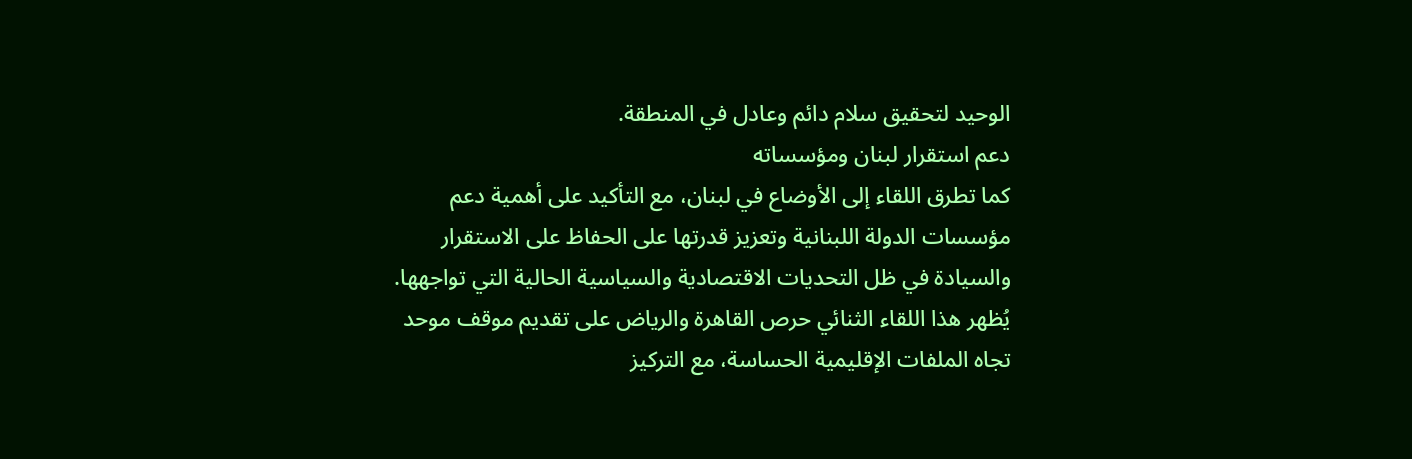الوحيد لتحقيق سلام دائم وعادل في المنطقة.
دعم استقرار لبنان ومؤسساته
كما تطرق اللقاء إلى الأوضاع في لبنان، مع التأكيد على أهمية دعم مؤسسات الدولة اللبنانية وتعزيز قدرتها على الحفاظ على الاستقرار والسيادة في ظل التحديات الاقتصادية والسياسية الحالية التي تواجهها.
يُظهر هذا اللقاء الثنائي حرص القاهرة والرياض على تقديم موقف موحد تجاه الملفات الإقليمية الحساسة، مع التركيز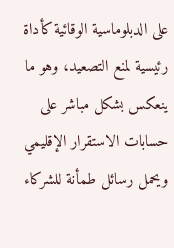على الدبلوماسية الوقائية كأداة رئيسية لمنع التصعيد، وهو ما ينعكس بشكل مباشر على حسابات الاستقرار الإقليمي ويحمل رسائل طمأنة للشركاء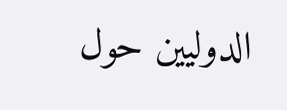الدوليين حول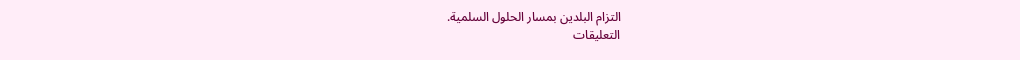التزام البلدين بمسار الحلول السلمية.
التعليقات